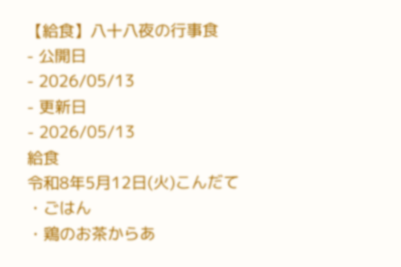【給食】八十八夜の行事食
- 公開日
- 2026/05/13
- 更新日
- 2026/05/13
給食
令和8年5月12日(火)こんだて
・ごはん
・鶏のお茶からあ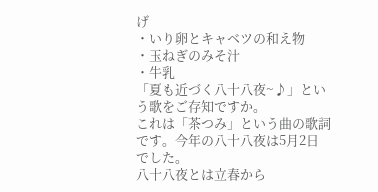げ
・いり卵とキャベツの和え物
・玉ねぎのみそ汁
・牛乳
「夏も近づく八十八夜~♪」という歌をご存知ですか。
これは「茶つみ」という曲の歌詞です。今年の八十八夜は5月2日でした。
八十八夜とは立春から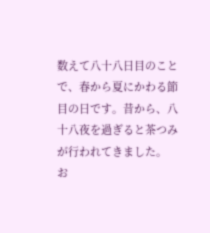数えて八十八日目のことで、春から夏にかわる節目の日です。昔から、八十八夜を過ぎると茶つみが行われてきました。
お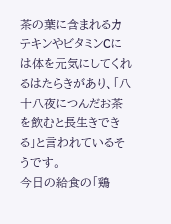茶の葉に含まれるカテキンやビタミンCには体を元気にしてくれるはたらきがあり、「八十八夜につんだお茶を飲むと長生きできる」と言われているそうです。
今日の給食の「鶏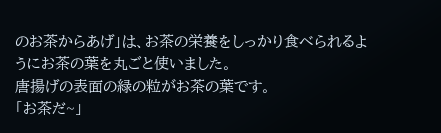のお茶からあげ」は、お茶の栄養をしっかり食べられるようにお茶の葉を丸ごと使いました。
唐揚げの表面の緑の粒がお茶の葉です。
「お茶だ~」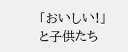「おいしい!」と子供たち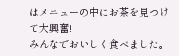はメニューの中にお茶を見つけて大興奮!
みんなでおいしく食べました。